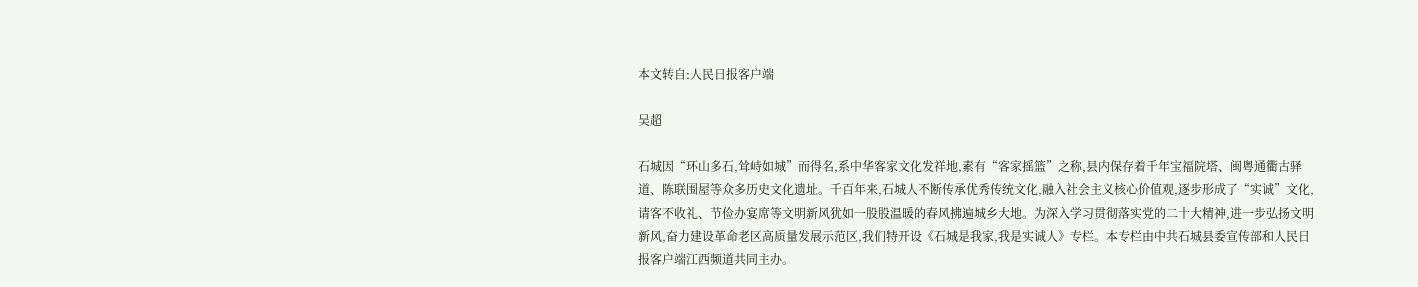本文转自:人民日报客户端

吴超

石城因“环山多石,耸峙如城”而得名,系中华客家文化发祥地,素有“客家摇篮”之称,县内保存着千年宝福院塔、闽粤通衢古驿道、陈联围屋等众多历史文化遗址。千百年来,石城人不断传承优秀传统文化,融入社会主义核心价值观,逐步形成了“实诚”文化,请客不收礼、节俭办宴席等文明新风犹如一股股温暖的春风拂遍城乡大地。为深入学习贯彻落实党的二十大精神,进一步弘扬文明新风,奋力建设革命老区高质量发展示范区,我们特开设《石城是我家,我是实诚人》专栏。本专栏由中共石城县委宣传部和人民日报客户端江西频道共同主办。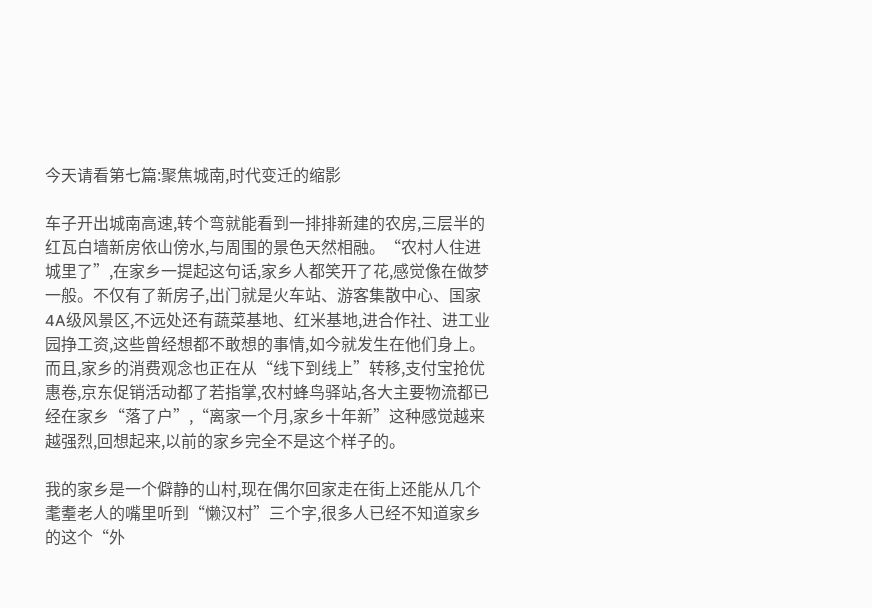今天请看第七篇:聚焦城南,时代变迁的缩影

车子开出城南高速,转个弯就能看到一排排新建的农房,三层半的红瓦白墙新房依山傍水,与周围的景色天然相融。“农村人住进城里了”,在家乡一提起这句话,家乡人都笑开了花,感觉像在做梦一般。不仅有了新房子,出门就是火车站、游客集散中心、国家4A级风景区,不远处还有蔬菜基地、红米基地,进合作社、进工业园挣工资,这些曾经想都不敢想的事情,如今就发生在他们身上。而且,家乡的消费观念也正在从“线下到线上”转移,支付宝抢优惠卷,京东促销活动都了若指掌,农村蜂鸟驿站,各大主要物流都已经在家乡“落了户”,“离家一个月,家乡十年新”这种感觉越来越强烈,回想起来,以前的家乡完全不是这个样子的。

我的家乡是一个僻静的山村,现在偶尔回家走在街上还能从几个耄耋老人的嘴里听到“懒汉村”三个字,很多人已经不知道家乡的这个“外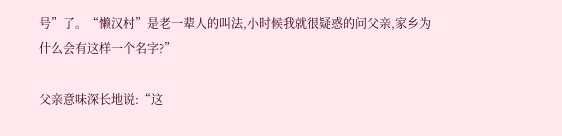号”了。“懒汉村”是老一辈人的叫法,小时候我就很疑惑的问父亲,家乡为什么会有这样一个名字?”

父亲意味深长地说:“这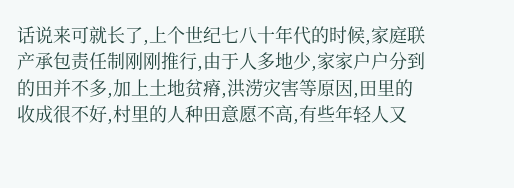话说来可就长了,上个世纪七八十年代的时候,家庭联产承包责任制刚刚推行,由于人多地少,家家户户分到的田并不多,加上土地贫瘠,洪涝灾害等原因,田里的收成很不好,村里的人种田意愿不高,有些年轻人又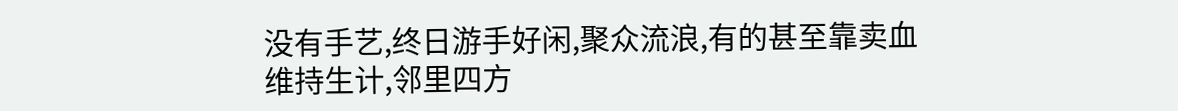没有手艺,终日游手好闲,聚众流浪,有的甚至靠卖血维持生计,邻里四方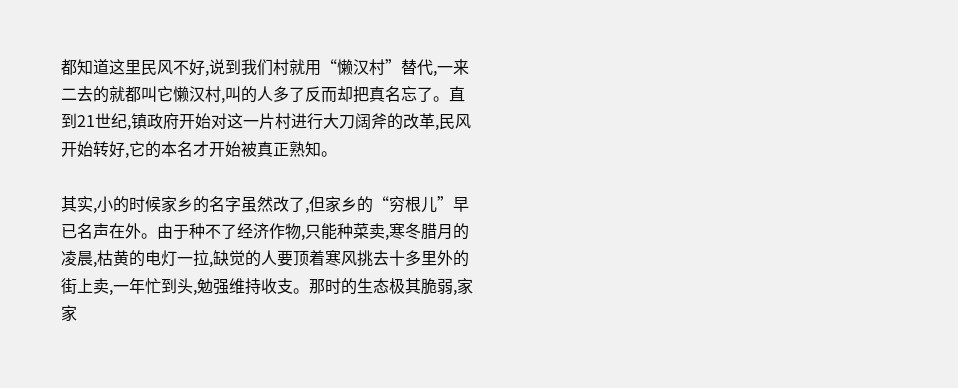都知道这里民风不好,说到我们村就用“懒汉村”替代,一来二去的就都叫它懒汉村,叫的人多了反而却把真名忘了。直到21世纪,镇政府开始对这一片村进行大刀阔斧的改革,民风开始转好,它的本名才开始被真正熟知。

其实,小的时候家乡的名字虽然改了,但家乡的“穷根儿”早已名声在外。由于种不了经济作物,只能种菜卖,寒冬腊月的凌晨,枯黄的电灯一拉,缺觉的人要顶着寒风挑去十多里外的街上卖,一年忙到头,勉强维持收支。那时的生态极其脆弱,家家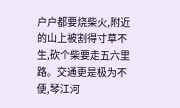户户都要烧柴火,附近的山上被割得寸草不生,砍个柴要走五六里路。交通更是极为不便,琴江河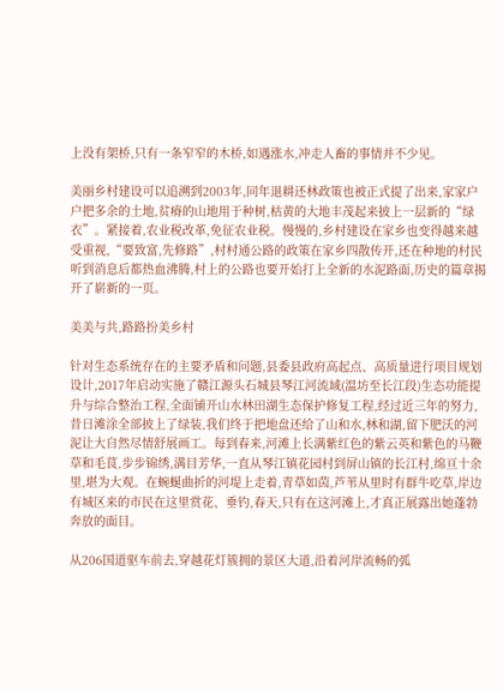上没有架桥,只有一条窄窄的木桥,如遇涨水,冲走人畜的事情并不少见。

美丽乡村建设可以追溯到2003年,同年退耕还林政策也被正式提了出来,家家户户把多余的土地,贫瘠的山地用于种树,枯黄的大地丰茂起来披上一层新的“绿衣”。紧接着,农业税改革,免征农业税。慢慢的,乡村建设在家乡也变得越来越受重视,“要致富,先修路”,村村通公路的政策在家乡四散传开,还在种地的村民听到消息后都热血沸腾,村上的公路也要开始打上全新的水泥路面,历史的篇章揭开了崭新的一页。

美美与共,路路扮美乡村

针对生态系统存在的主要矛盾和问题,县委县政府高起点、高质量进行项目规划设计,2017年启动实施了赣江源头石城县琴江河流域(温坊至长江段)生态功能提升与综合整治工程,全面铺开山水林田湖生态保护修复工程,经过近三年的努力,昔日滩涂全部披上了绿装,我们终于把地盘还给了山和水,林和湖,留下肥沃的河泥让大自然尽情舒展画工。每到春来,河滩上长满紫红色的紫云英和紫色的马鞭草和毛茛,步步锦绣,满目芳华,一直从琴江镇花园村到屏山镇的长江村,绵亘十余里,堪为大观。在蜿蜒曲折的河堤上走着,青草如茵,芦苇从里时有群牛吃草,岸边有城区来的市民在这里赏花、垂钓,春天,只有在这河滩上,才真正展露出她蓬勃奔放的面目。

从206国道驱车前去,穿越花灯簇拥的景区大道,沿着河岸流畅的弧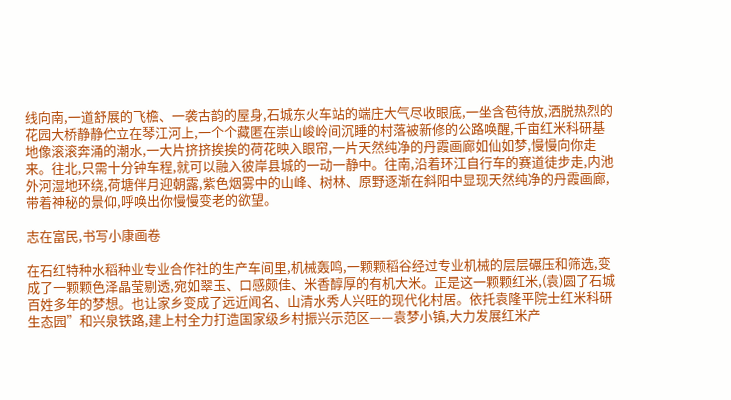线向南,一道舒展的飞檐、一袭古韵的屋身,石城东火车站的端庄大气尽收眼底,一坐含苞待放,洒脱热烈的花园大桥静静伫立在琴江河上,一个个藏匿在崇山峻岭间沉睡的村落被新修的公路唤醒,千亩红米科研基地像滚滚奔涌的潮水,一大片挤挤挨挨的荷花映入眼帘,一片天然纯净的丹霞画廊如仙如梦,慢慢向你走来。往北,只需十分钟车程,就可以融入彼岸县城的一动一静中。往南,沿着环江自行车的赛道徒步走,内池外河湿地环绕,荷塘伴月迎朝露,紫色烟雾中的山峰、树林、原野逐渐在斜阳中显现天然纯净的丹霞画廊,带着神秘的景仰,呼唤出你慢慢变老的欲望。

志在富民,书写小康画卷

在石红特种水稻种业专业合作社的生产车间里,机械轰鸣,一颗颗稻谷经过专业机械的层层碾压和筛选,变成了一颗颗色泽晶莹剔透,宛如翠玉、口感颇佳、米香醇厚的有机大米。正是这一颗颗红米,(袁)圆了石城百姓多年的梦想。也让家乡变成了远近闻名、山清水秀人兴旺的现代化村居。依托袁隆平院士红米科研生态园”和兴泉铁路,建上村全力打造国家级乡村振兴示范区——袁梦小镇,大力发展红米产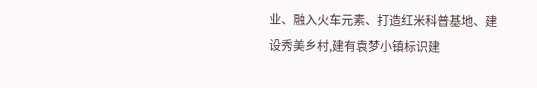业、融入火车元素、打造红米科普基地、建设秀美乡村,建有袁梦小镇标识建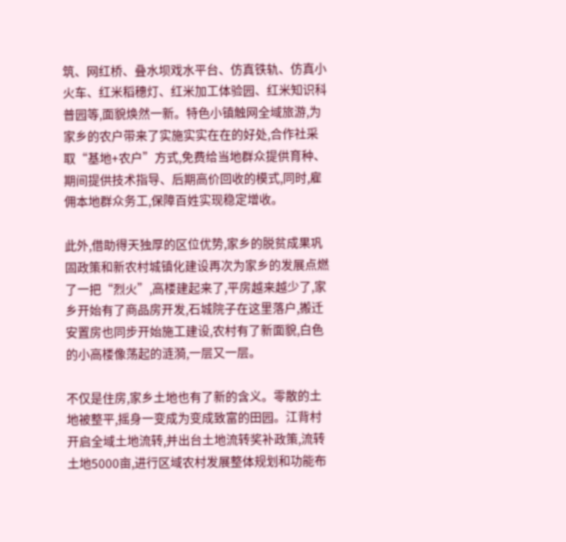筑、网红桥、叠水坝戏水平台、仿真铁轨、仿真小火车、红米稻穗灯、红米加工体验园、红米知识科普园等,面貌焕然一新。特色小镇触网全域旅游,为家乡的农户带来了实施实实在在的好处,合作社采取“基地+农户”方式,免费给当地群众提供育种、期间提供技术指导、后期高价回收的模式,同时,雇佣本地群众务工,保障百姓实现稳定增收。

此外,借助得天独厚的区位优势,家乡的脱贫成果巩固政策和新农村城镇化建设再次为家乡的发展点燃了一把“烈火”,高楼建起来了,平房越来越少了,家乡开始有了商品房开发,石城院子在这里落户,搬迁安置房也同步开始施工建设,农村有了新面貌,白色的小高楼像荡起的涟漪,一层又一层。

不仅是住房,家乡土地也有了新的含义。零散的土地被整平,摇身一变成为变成致富的田园。江背村开启全域土地流转,并出台土地流转奖补政策,流转土地5000亩,进行区域农村发展整体规划和功能布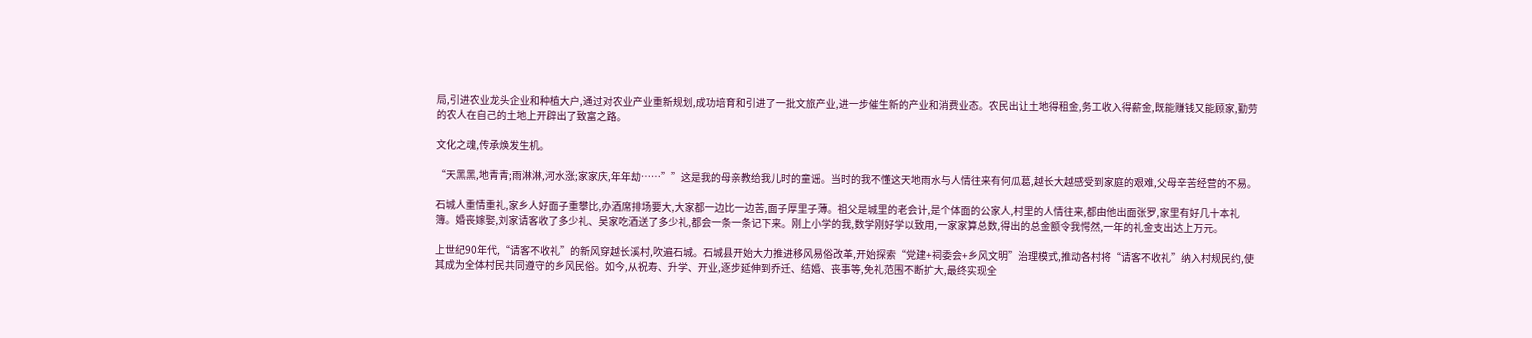局,引进农业龙头企业和种植大户,通过对农业产业重新规划,成功培育和引进了一批文旅产业,进一步催生新的产业和消费业态。农民出让土地得租金,务工收入得薪金,既能赚钱又能顾家,勤劳的农人在自己的土地上开辟出了致富之路。

文化之魂,传承焕发生机。

“天黑黑,地青青;雨淋淋,河水涨;家家庆,年年劫……””这是我的母亲教给我儿时的童谣。当时的我不懂这天地雨水与人情往来有何瓜葛,越长大越感受到家庭的艰难,父母辛苦经营的不易。

石城人重情重礼,家乡人好面子重攀比,办酒席排场要大,大家都一边比一边苦,面子厚里子薄。祖父是城里的老会计,是个体面的公家人,村里的人情往来,都由他出面张罗,家里有好几十本礼簿。婚丧嫁娶,刘家请客收了多少礼、吴家吃酒送了多少礼,都会一条一条记下来。刚上小学的我,数学刚好学以致用,一家家算总数,得出的总金额令我愕然,一年的礼金支出达上万元。

上世纪90年代,“请客不收礼”的新风穿越长溪村,吹遍石城。石城县开始大力推进移风易俗改革,开始探索“党建+祠委会+乡风文明”治理模式,推动各村将“请客不收礼”纳入村规民约,使其成为全体村民共同遵守的乡风民俗。如今,从祝寿、升学、开业,逐步延伸到乔迁、结婚、丧事等,免礼范围不断扩大,最终实现全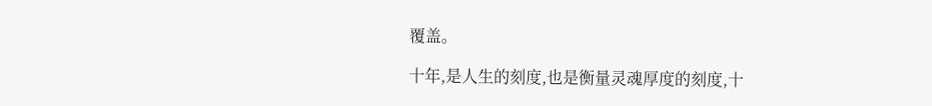覆盖。

十年,是人生的刻度,也是衡量灵魂厚度的刻度,十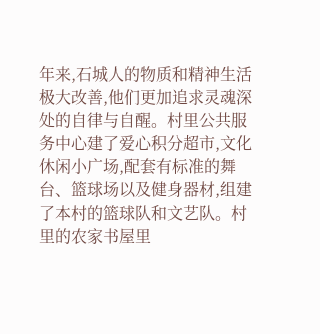年来,石城人的物质和精神生活极大改善,他们更加追求灵魂深处的自律与自醒。村里公共服务中心建了爱心积分超市,文化休闲小广场,配套有标准的舞台、篮球场以及健身器材,组建了本村的篮球队和文艺队。村里的农家书屋里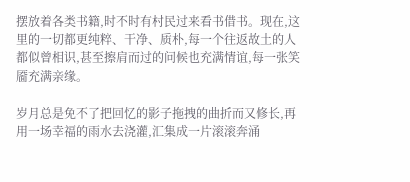摆放着各类书籍,时不时有村民过来看书借书。现在,这里的一切都更纯粹、干净、质朴,每一个往返故土的人都似曾相识,甚至擦肩而过的问候也充满情谊,每一张笑靥充满亲缘。

岁月总是免不了把回忆的影子拖拽的曲折而又修长,再用一场幸福的雨水去浇灌,汇集成一片滚滚奔涌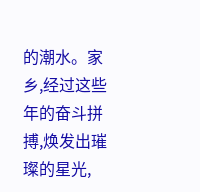的潮水。家乡,经过这些年的奋斗拼搏,焕发出璀璨的星光,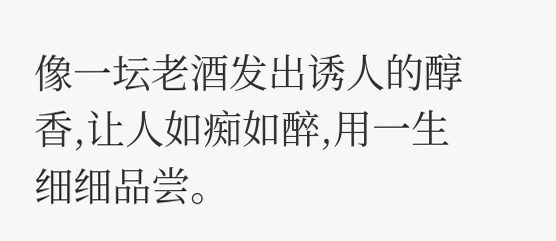像一坛老酒发出诱人的醇香,让人如痴如醉,用一生细细品尝。